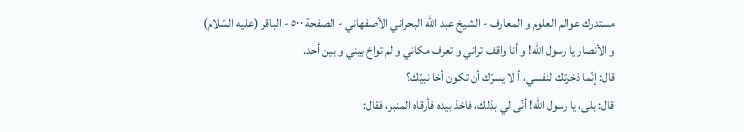مستدرك عوالم العلوم و المعارف - الشيخ عبد الله البحراني الأصفهاني - الصفحة ٥٠٠ - الباقر (عليه السّلام)
و الأنصار يا رسول اللّه! و أنا واقف تراني و تعرف مكاني و لم تواخ بيني و بين أحد.
قال: إنّما ذخرتك لنفسي، أ لا يسرّك أن تكون أخا نبيّك؟
قال: بلى، يا رسول اللّه! أنّى لي بذلك، فاخذ بيده فأرقاه المنبر، فقال: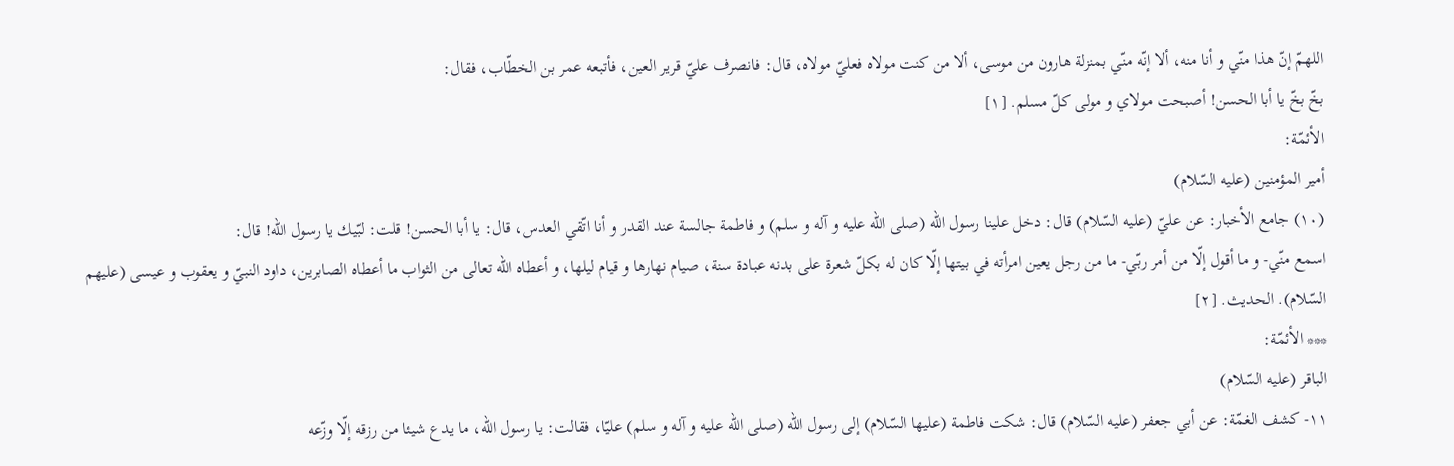اللهمّ إنّ هذا منّي و أنا منه، ألا إنّه منّي بمنزلة هارون من موسى، ألا من كنت مولاه فعليّ مولاه، قال: فانصرف عليّ قرير العين، فأتبعه عمر بن الخطّاب، فقال:
بخّ بخّ يا أبا الحسن! أصبحت مولاي و مولى كلّ مسلم. [١]
الأئمّة:
أمير المؤمنين (عليه السّلام)
(١٠) جامع الأخبار: عن عليّ (عليه السّلام) قال: دخل علينا رسول اللّه (صلى اللّه عليه و آله و سلم) و فاطمة جالسة عند القدر و أنا اتّقي العدس، قال: يا أبا الحسن! قلت: لبّيك يا رسول اللّه! قال:
اسمع منّي- و ما أقول إلّا من أمر ربّي- ما من رجل يعين امرأته في بيتها إلّا كان له بكلّ شعرة على بدنه عبادة سنة، صيام نهارها و قيام ليلها، و أعطاه اللّه تعالى من الثواب ما أعطاه الصابرين، داود النبيّ و يعقوب و عيسى (عليهم السّلام). الحديث. [٢]
*** الأئمّة:
الباقر (عليه السّلام)
١١- كشف الغمّة: عن أبي جعفر (عليه السّلام) قال: شكت فاطمة (عليها السّلام) إلى رسول اللّه (صلى اللّه عليه و آله و سلم) عليّا، فقالت: يا رسول اللّه، ما يدع شيئا من رزقه إلّا وزّعه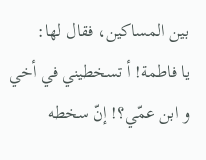بين المساكين، فقال لها:
يا فاطمة! أ تسخطيني في أخي و ابن عمّي؟! إنّ سخطه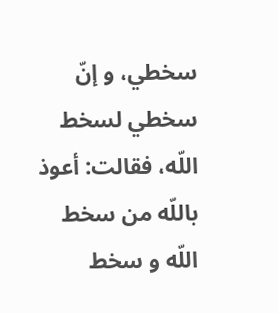سخطي، و إنّ سخطي لسخط اللّه، فقالت: أعوذ باللّه من سخط اللّه و سخط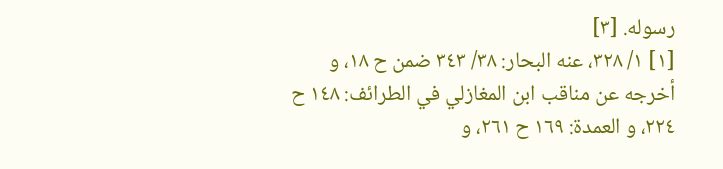رسوله. [٣]
[١] ١/ ٣٢٨، عنه البحار: ٣٨/ ٣٤٣ ضمن ح ١٨، و أخرجه عن مناقب ابن المغازلي في الطرائف: ١٤٨ ح ٢٢٤، و العمدة: ١٦٩ ح ٢٦١، و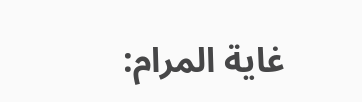غاية المرام: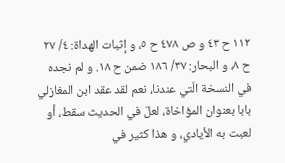١١٢ ح ٤٣ و ص ٤٧٨ ح ٥، و إثبات الهداة: ٤/ ٢٧ ح ٨، و البحار: ٣٧/ ١٨٦ ضمن ح ١٨. و لم نجده في النسخة الّتي عندنا، نعم لقد عقد ابن المغازلي بابا بعنوان المؤاخاة، لعلّ في الحديث سقط، أو لعبت به الأيادي، و هذا كثير في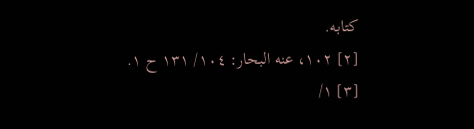كتابه.
[٢] ١٠٢، عنه البحار: ١٠٤/ ١٣١ ح ١.
[٣] ١/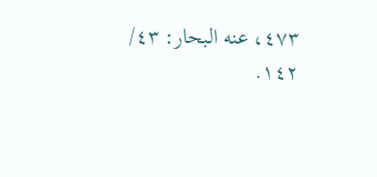٤٧٣، عنه البحار: ٤٣/ ١٤٢.